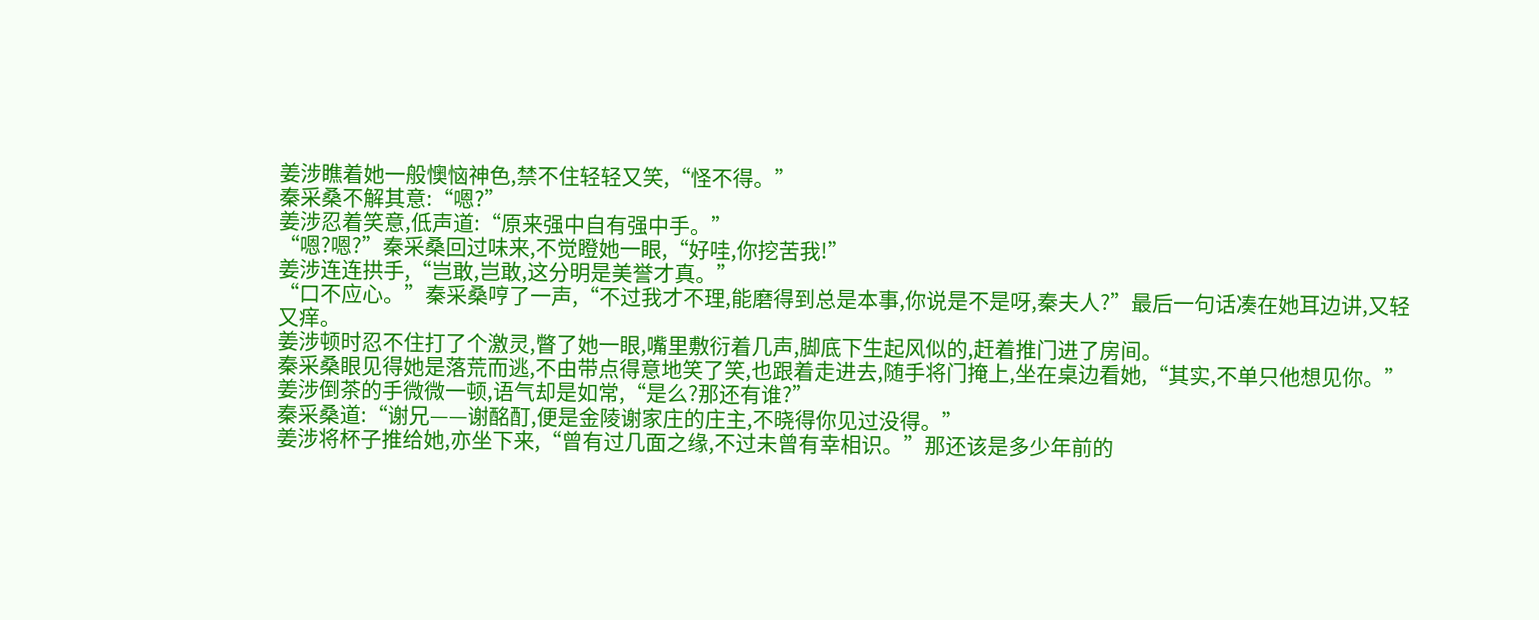姜涉瞧着她一般懊恼神色,禁不住轻轻又笑,“怪不得。”
秦采桑不解其意:“嗯?”
姜涉忍着笑意,低声道:“原来强中自有强中手。”
“嗯?嗯?”秦采桑回过味来,不觉瞪她一眼,“好哇,你挖苦我!”
姜涉连连拱手,“岂敢,岂敢,这分明是美誉才真。”
“口不应心。”秦采桑哼了一声,“不过我才不理,能磨得到总是本事,你说是不是呀,秦夫人?”最后一句话凑在她耳边讲,又轻又痒。
姜涉顿时忍不住打了个激灵,瞥了她一眼,嘴里敷衍着几声,脚底下生起风似的,赶着推门进了房间。
秦采桑眼见得她是落荒而逃,不由带点得意地笑了笑,也跟着走进去,随手将门掩上,坐在桌边看她,“其实,不单只他想见你。”
姜涉倒茶的手微微一顿,语气却是如常,“是么?那还有谁?”
秦采桑道:“谢兄——谢酩酊,便是金陵谢家庄的庄主,不晓得你见过没得。”
姜涉将杯子推给她,亦坐下来,“曾有过几面之缘,不过未曾有幸相识。”那还该是多少年前的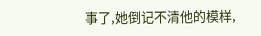事了,她倒记不清他的模样,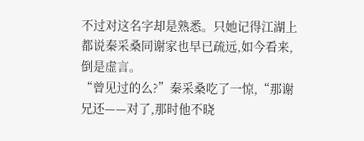不过对这名字却是熟悉。只她记得江湖上都说秦采桑同谢家也早已疏远,如今看来,倒是虚言。
“曾见过的么?”秦采桑吃了一惊,“那谢兄还——对了,那时他不晓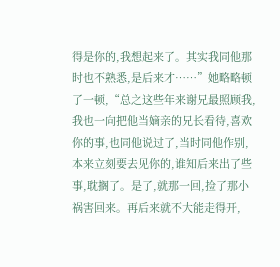得是你的,我想起来了。其实我同他那时也不熟悉,是后来才……”她略略顿了一顿,“总之这些年来谢兄最照顾我,我也一向把他当嫡亲的兄长看待,喜欢你的事,也同他说过了,当时同他作别,本来立刻要去见你的,谁知后来出了些事,耽搁了。是了,就那一回,捡了那小祸害回来。再后来就不大能走得开,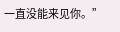一直没能来见你。”